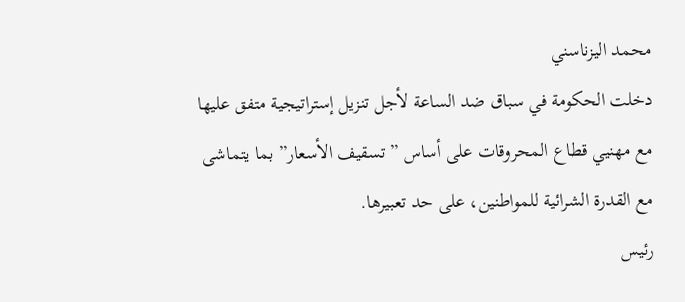محمد اليزناسني
دخلت الحكومة في سباق ضد الساعة لأجل تنزيل إستراتيجية متفق عليها مع مهنيي قطاع المحروقات على أساس ” تسقيف الأسعار” بما يتماشى مع القدرة الشرائية للمواطنين، على حد تعبيرها.
رئيس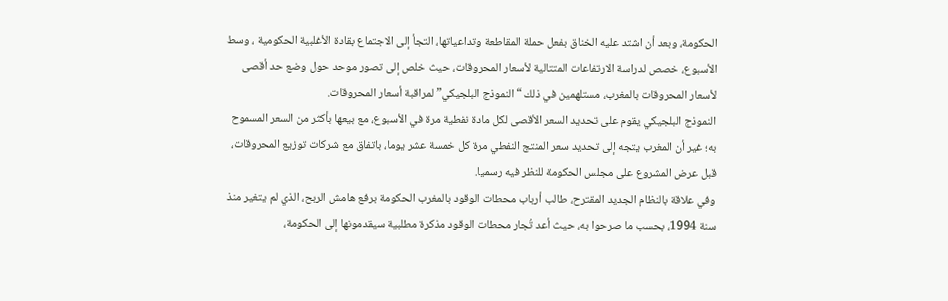الحكومة، وبعد أن اشتد عليه الخناق بفعل حملة المقاطعة وتداعياتها، التجأ إلى الاجتماع بقادة الأغلبية الحكومية ، وسط الأسبوع، خصص لدراسة الارتفاعات المتتالية لأسعار المحروقات، حيث خلص إلى تصور موحد حول وضع حد أقصى لأسعار المحروقات بالمغرب، مستلهمين في ذلك “النموذج البلجيكي” لمراقبة أسعار المحروقات.
النموذج البلجيكي يقوم على تحديد السعر الأقصى لكل مادة نفطية مرة في الأسبوع، مع بيعها بأكثر من السعر المسموح به؛ غير أن المغرب يتجه إلى تحديد سعر المنتج النفطي مرة كل خمسة عشر يوما، باتفاق مع شركات توزيع المحروقات، قبل عرض المشروع على مجلس الحكومة للنظر فيه رسميا.
وفي علاقة بالنظام الجديد المقترح، طالب أرباب محطات الوقود بالمغرب الحكومة برفع هامش الربح، الذي لم يتغير منذ سنة 1994، بحسب ما صرحوا به، حيث أعد تُجار محطات الوقود مذكرة مطلبية سيقدمونها إلى الحكومة،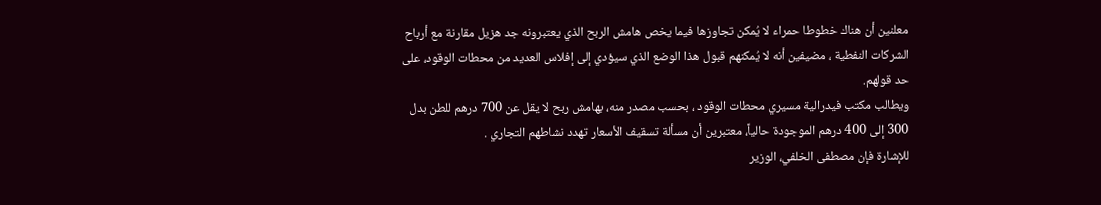معلنين أن هناك خطوطا حمراء لا يُمكن تجاوزها فيما يخص هامش الربح الذي يعتبرونه جد هزيل مقارنة مع أرباح الشركات النفطية ، مضيفين أنه لا يُمكنهم قبول هذا الوضع الذي سيؤدي إلى إفلاس العديد من محطات الوقود، على حد قولهم.
ويطالب مكتب فيدرالية مسيري محطات الوقود ، بحسب مصدر منه، بهامش ربح لا يقل عن 700 درهم للطن بدل 300 إلى 400 درهم الموجودة حالياً، معتبرين أن مسألة تسقيف الأسعار تهدد نشاطهم التجاري .
للإشارة فإن مصطفى الخلفي، الوزير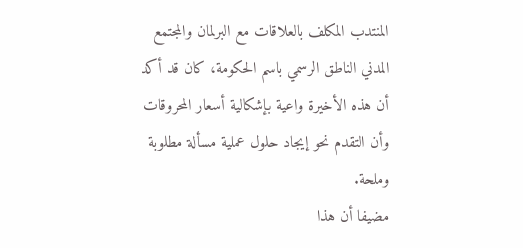المنتدب المكلف بالعلاقات مع البرلمان والمجتمع المدني الناطق الرسمي باسم الحكومة، كان قد أكد أن هذه الأخيرة واعية بإشكالية أسعار المحروقات وأن التقدم نحو إيجاد حلول عملية مسألة مطلوبة وملحة.
مضيفا أن هذا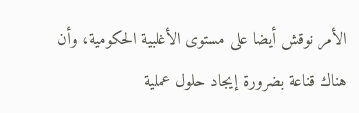الأمر نوقش أيضا على مستوى الأغلبية الحكومية، وأن هناك قناعة بضرورة إيجاد حلول عملية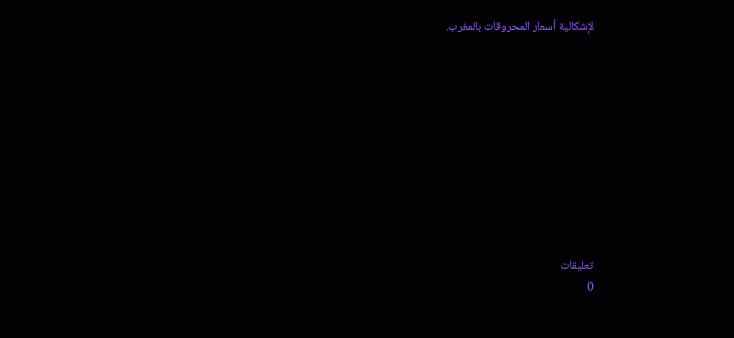لإشكالية أسعار المحروقات بالمغرب.










تعليقات
0